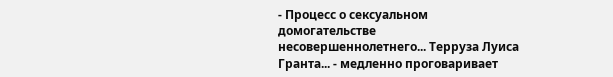- Процесс о сексуальном домогательстве несовершеннолетнего... Терруза Луиса Гранта... - медленно проговаривает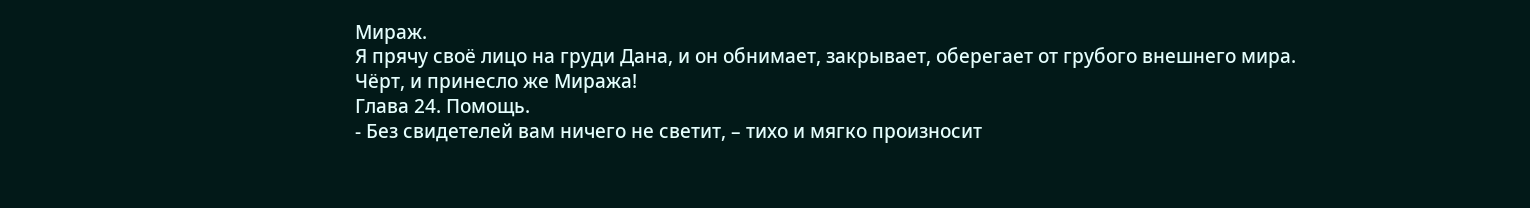Мираж.
Я прячу своё лицо на груди Дана, и он обнимает, закрывает, оберегает от грубого внешнего мира.
Чёрт, и принесло же Миража!
Глава 24. Помощь.
- Без свидетелей вам ничего не светит, – тихо и мягко произносит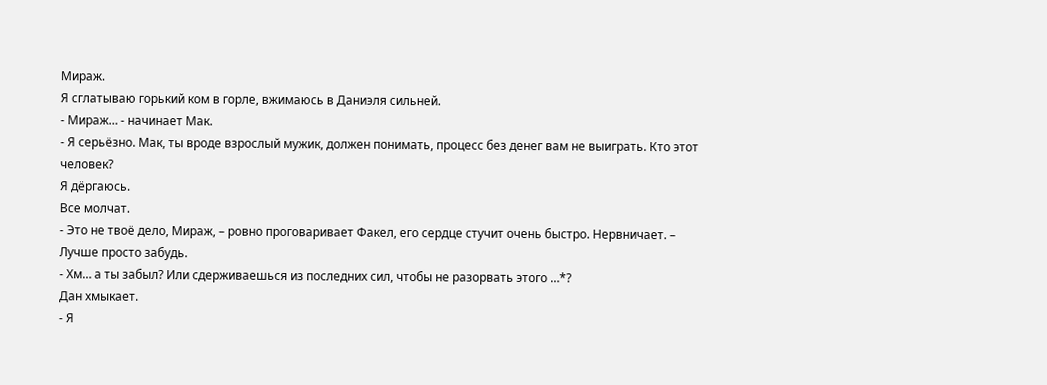Мираж.
Я сглатываю горький ком в горле, вжимаюсь в Даниэля сильней.
- Мираж… - начинает Мак.
- Я серьёзно. Мак, ты вроде взрослый мужик, должен понимать, процесс без денег вам не выиграть. Кто этот человек?
Я дёргаюсь.
Все молчат.
- Это не твоё дело, Мираж, – ровно проговаривает Факел, его сердце стучит очень быстро. Нервничает. – Лучше просто забудь.
- Хм… а ты забыл? Или сдерживаешься из последних сил, чтобы не разорвать этого …*?
Дан хмыкает.
- Я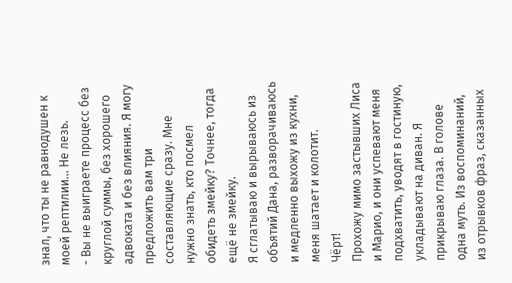знал, что ты не равнодушен к моей рептилии… Не лезь.
- Вы не выиграете процесс без круглой суммы, без хорошего адвоката и без влияния. Я могу предложить вам три составляющие сразу. Мне нужно знать, кто посмел обидеть змейку? Точнее, тогда ещё не змейку.
Я сглатываю и вырываюсь из объятий Дана, разворачиваюсь и медленно выхожу из кухни, меня шатает и колотит.
Чёрт!
Прохожу мимо застывших Лиса и Марио, и они успевают меня подхватить, уводят в гостиную, укладывают на диван. Я прикрываю глаза. В голове одна муть. Из воспоминаний, из отрывков фраз, сказанных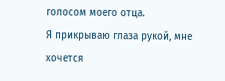голосом моего отца.
Я прикрываю глаза рукой, мне хочется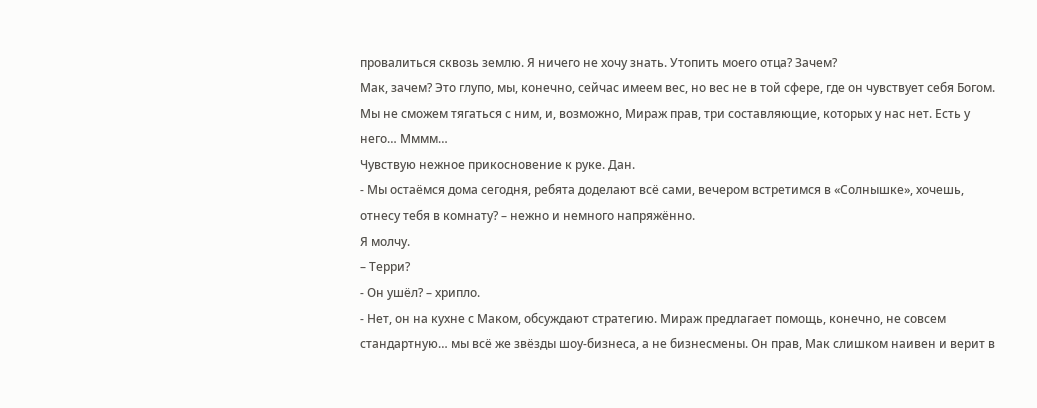провалиться сквозь землю. Я ничего не хочу знать. Утопить моего отца? Зачем?
Мак, зачем? Это глупо, мы, конечно, сейчас имеем вес, но вес не в той сфере, где он чувствует себя Богом. Мы не сможем тягаться с ним, и, возможно, Мираж прав, три составляющие, которых у нас нет. Есть у него… Мммм…
Чувствую нежное прикосновение к руке. Дан.
- Мы остаёмся дома сегодня, ребята доделают всё сами, вечером встретимся в «Солнышке», хочешь, отнесу тебя в комнату? – нежно и немного напряжённо.
Я молчу.
– Терри?
- Он ушёл? – хрипло.
- Нет, он на кухне с Маком, обсуждают стратегию. Мираж предлагает помощь, конечно, не совсем стандартную… мы всё же звёзды шоу-бизнеса, а не бизнесмены. Он прав, Мак слишком наивен и верит в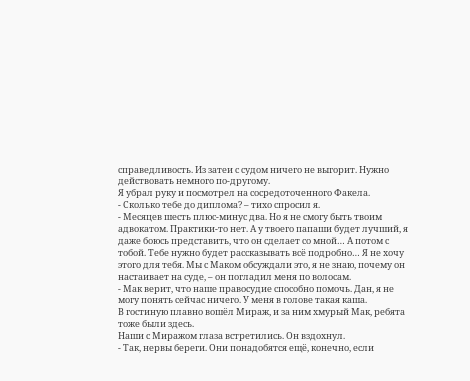справедливость. Из затеи с судом ничего не выгорит. Нужно действовать немного по-другому.
Я убрал руку и посмотрел на сосредоточенного Факела.
- Сколько тебе до диплома? – тихо спросил я.
- Месяцев шесть плюс-минус два. Но я не смогу быть твоим адвокатом. Практики-то нет. А у твоего папаши будет лучший, я даже боюсь представить, что он сделает со мной… А потом с тобой. Тебе нужно будет рассказывать всё подробно… Я не хочу этого для тебя. Мы с Маком обсуждали это, я не знаю, почему он настаивает на суде, – он погладил меня по волосам.
- Мак верит, что наше правосудие способно помочь. Дан, я не могу понять сейчас ничего. У меня в голове такая каша.
В гостиную плавно вошёл Мираж, и за ним хмурый Мак, ребята тоже были здесь.
Наши с Миражом глаза встретились. Он вздохнул.
- Так, нервы береги. Они понадобятся ещё, конечно, если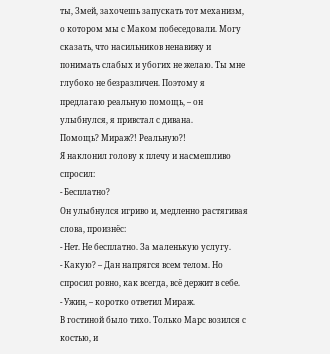ты, Змей, захочешь запускать тот механизм, о котором мы с Маком побеседовали. Могу сказать, что насильников ненавижу и понимать слабых и убогих не желаю. Ты мне глубоко не безразличен. Поэтому я предлагаю реальную помощь, – он улыбнулся, я привстал с дивана.
Помощь? Мираж?! Реальную?!
Я наклонил голову к плечу и насмешливо спросил:
- Бесплатно?
Он улыбнулся игриво и, медленно растягивая слова, произнёс:
- Нет. Не бесплатно. За маленькую услугу.
- Какую? – Дан напрягся всем телом. Но спросил ровно, как всегда, всё держит в себе.
- Ужин, – коротко ответил Мираж.
В гостиной было тихо. Только Марс возился с костью, и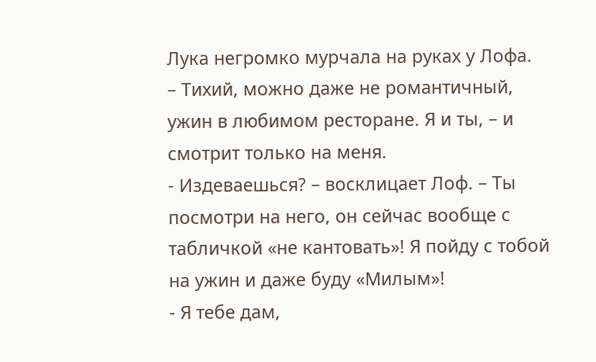Лука негромко мурчала на руках у Лофа.
– Тихий, можно даже не романтичный, ужин в любимом ресторане. Я и ты, – и смотрит только на меня.
- Издеваешься? – восклицает Лоф. – Ты посмотри на него, он сейчас вообще с табличкой «не кантовать»! Я пойду с тобой на ужин и даже буду «Милым»!
- Я тебе дам,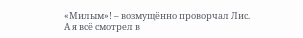«Милым»! – возмущённо проворчал Лис.
А я всё смотрел в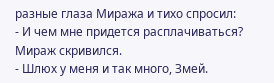разные глаза Миража и тихо спросил:
- И чем мне придется расплачиваться?
Мираж скривился.
- Шлюх у меня и так много, Змей.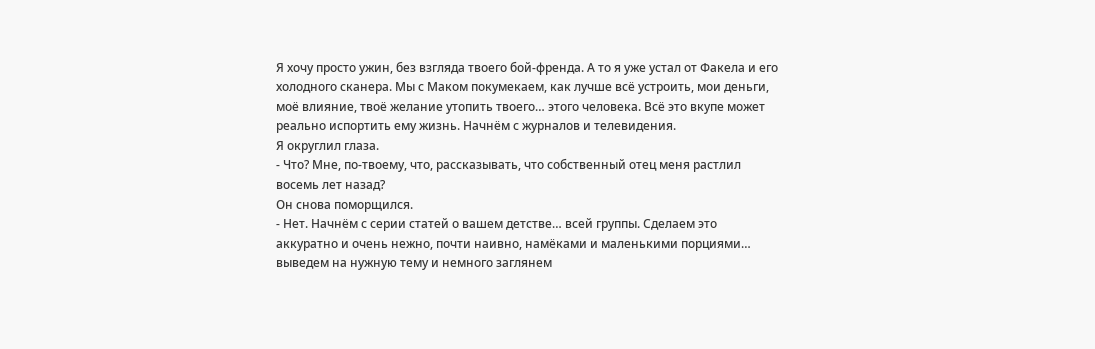Я хочу просто ужин, без взгляда твоего бой-френда. А то я уже устал от Факела и его холодного сканера. Мы с Маком покумекаем, как лучше всё устроить, мои деньги, моё влияние, твоё желание утопить твоего… этого человека. Всё это вкупе может реально испортить ему жизнь. Начнём с журналов и телевидения.
Я округлил глаза.
- Что? Мне, по-твоему, что, рассказывать, что собственный отец меня растлил восемь лет назад?
Он снова поморщился.
- Нет. Начнём с серии статей о вашем детстве… всей группы. Сделаем это аккуратно и очень нежно, почти наивно, намёками и маленькими порциями… выведем на нужную тему и немного заглянем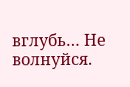вглубь… Не волнуйся.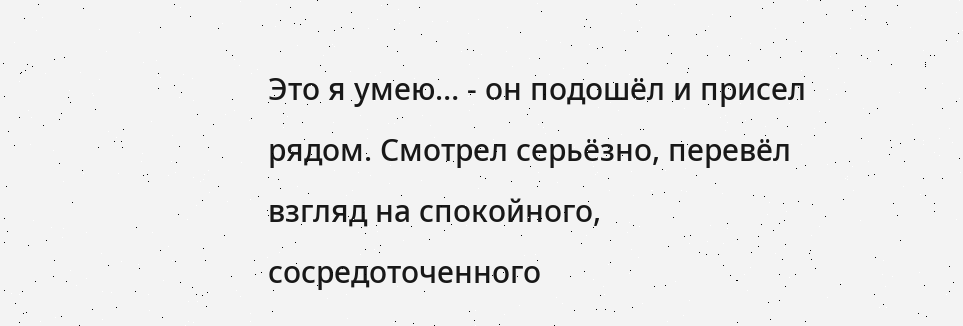Это я умею… - он подошёл и присел рядом. Смотрел серьёзно, перевёл взгляд на спокойного, сосредоточенного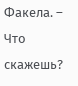Факела. – Что скажешь?